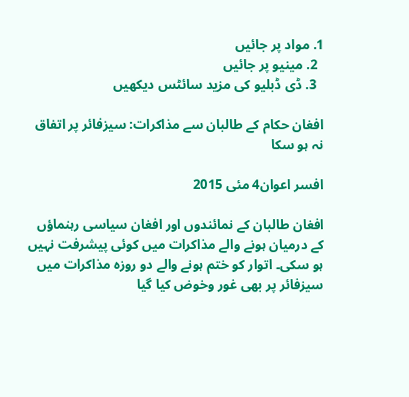1. مواد پر جائیں
  2. مینیو پر جائیں
  3. ڈی ڈبلیو کی مزید سائٹس دیکھیں

افغان حکام کے طالبان سے مذاکرات: سیزفائر پر اتفاق نہ ہو سکا

افسر اعوان4 مئی 2015

افغان طالبان کے نمائندوں اور افغان سیاسی رہنماؤں کے درمیان ہونے والے مذاکرات میں کوئی پیشرفت نہیں ہو سکی۔ اتوار کو ختم ہونے والے دو روزہ مذاکرات میں سیزفائر پر بھی غور وخوض کیا گیا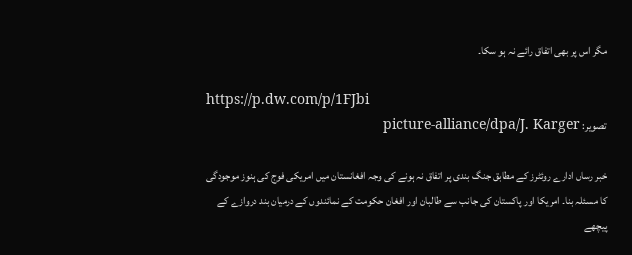مگر اس پر بھی اتفاق رائے نہ ہو سکا۔

https://p.dw.com/p/1FJbi
تصویر: picture-alliance/dpa/J. Karger

خبر رساں ادارے روئٹرز کے مطابق جنگ بندی پر اتفاق نہ ہونے کی وجہ افغانستان میں امریکی فوج کی ہنوز موجودگی کا مسئلہ بنا۔ امریکا اور پاکستان کی جانب سے طالبان اور افغان حکومت کے نمائندوں کے درمیان بند دروازے کے پیچھے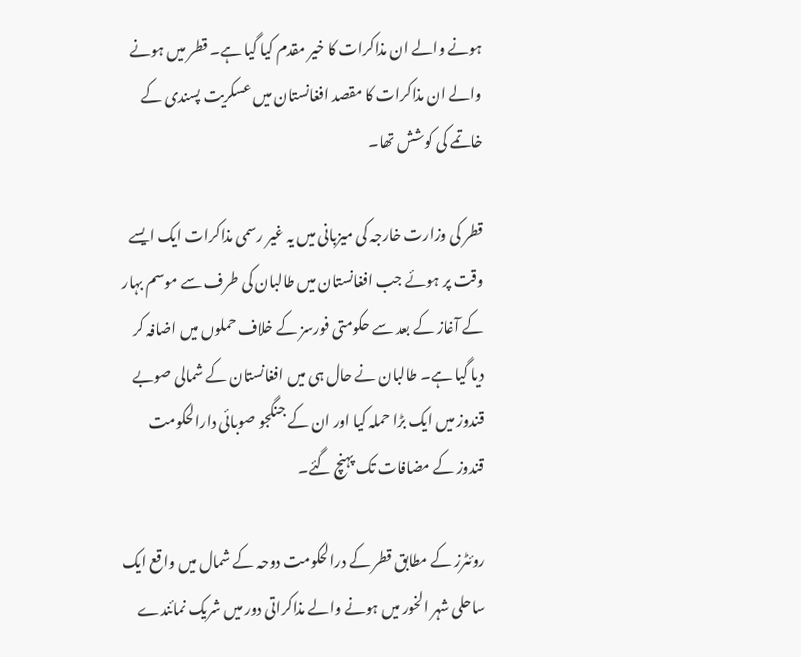ہونے والے ان مذاکرات کا خیر مقدم کیا گیا ہے۔ قطر میں ہونے والے ان مذاکرات کا مقصد افغانستان میں عسکریت پسندی کے خاتمے کی کوشش تھا۔

قطر کی وزارت خارجہ کی میزبانی میں یہ غیر رسمی مذاکرات ایک ایسے وقت پر ہوئے جب افغانستان میں طالبان کی طرف سے موسم بہار کے آغاز کے بعد سے حکومتی فورسز کے خلاف حملوں میں اضافہ کر دیا گیا ہے۔ طالبان نے حال ہی میں افغانستان کے شمالی صوبے قندوز میں ایک بڑا حملہ کیا اور ان کے جنگجو صوبائی دارالحکومت قندوز کے مضافات تک پہنچ گئے۔

روئٹرز کے مطابق قطر کے درالحکومت دوحہ کے شمال میں واقع ایک ساحلی شہر الخور میں ہونے والے مذاکراتی دور میں شریک نمائندے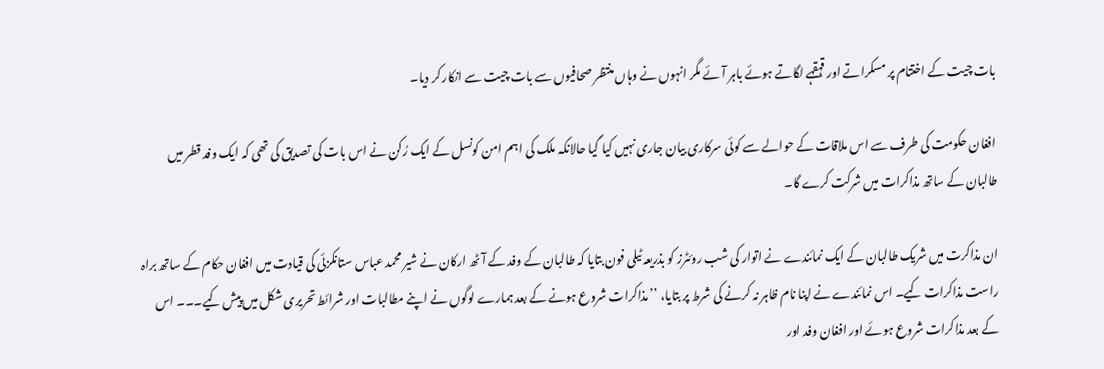بات چیت کے اختتام پر مسکراتے اور قہقہے لگاتے ہوئے باہر آئے مگر انہوں نے وہاں منتظر صحافیوں سے بات چیت سے انکار کر دیا۔

افغان حکومت کی طرف سے اس ملاقات کے حوالے سے کوئی سرکاری بیان جاری نہیں کیا گیا حالانکہ ملک کی اہم امن کونسل کے ایک رُکن نے اس بات کی تصدیق کی تھی کہ ایک وفد قطر میں طالبان کے ساتھ مذاکرات میں شرکت کرے گا۔

ان مذاکرت میں شریک طالبان کے ایک نمائندے نے اتوار کی شب روئٹرز کو بذریعہ ٹیلی فون بتایا کہ طالبان کے وفد کے آٹھ ارکان نے شیر محمد عباس ستانکزئی کی قیادت میں افغان حکام کے ساتھ براہ راست مذاکرات کیے۔ اس نمائندے نے اپنا نام ظاہر نہ کرنے کی شرط پر بتایا، ’’مذاکرات شروع ہونے کے بعد ہمارے لوگوں نے اپنے مطالبات اور شرائط تحریری شکل میں پیش کیے۔۔۔ اس کے بعد مذاکرات شروع ہوئے اور افغان وفد اور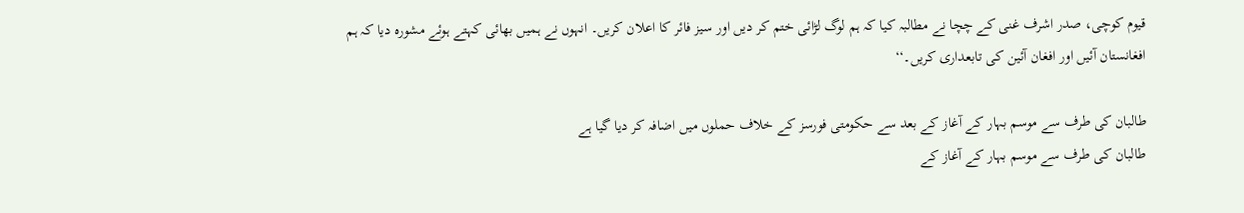قیوم کوچی، صدر اشرف غنی کے چچا نے مطالبہ کیا کہ ہم لوگ لڑائی ختم کر دیں اور سیز فائر کا اعلان کریں۔ انہوں نے ہمیں بھائی کہتے ہوئے مشورہ دیا کہ ہم افغانستان آئیں اور افغان آئین کی تابعداری کریں۔‘‘

طالبان کی طرف سے موسم بہار کے آغاز کے بعد سے حکومتی فورسز کے خلاف حملوں میں اضافہ کر دیا گیا ہے
طالبان کی طرف سے موسم بہار کے آغاز کے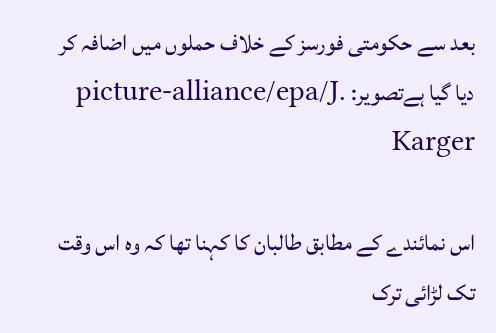بعد سے حکومتی فورسز کے خلاف حملوں میں اضافہ کر دیا گیا ہےتصویر: picture-alliance/epa/J. Karger

اس نمائندے کے مطابق طالبان کا کہنا تھا کہ وہ اس وقت تک لڑائی ترک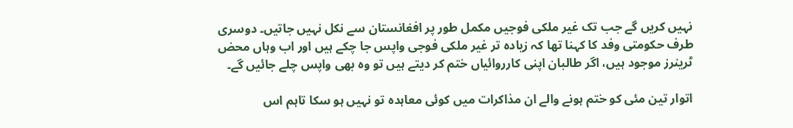نہیں کریں گے جب تک غیر ملکی فوجیں مکمل طور پر افغانستان سے نکل نہیں جاتیں۔ دوسری طرف حکومتی وفد کا کہنا تھا کہ زیادہ تر غیر ملکی فوجی واپس جا چکے ہیں اور اب وہاں محض ٹرینرز موجود ہیں، اگر طالبان اپنی کارروائیاں ختم کر دیتے ہیں تو وہ بھی واپس چلے جائیں گے۔

اتوار تین مئی کو ختم ہونے والے ان مذاکرات میں کوئی معاہدہ تو نہیں ہو سکا تاہم اس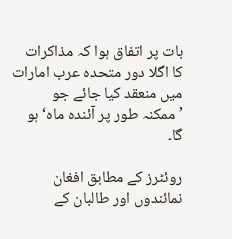بات پر اتفاق ہوا کہ مذاکرات کا اگلا دور متحدہ عرب امارات میں منعقد کیا جائے جو ’ممکنہ طور پر آئندہ ماہ‘ ہو گا۔

روئٹرز کے مطابق افغان نمائندوں اور طالبان کے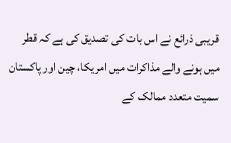قریبی ذرائع نے اس بات کی تصدیق کی ہے کہ قطر میں ہونے والے مذاکرات میں امریکا، چین اور پاکستان سمیت متعدد ممالک کے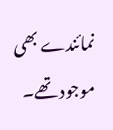نمائندے بھی موجود تھے۔